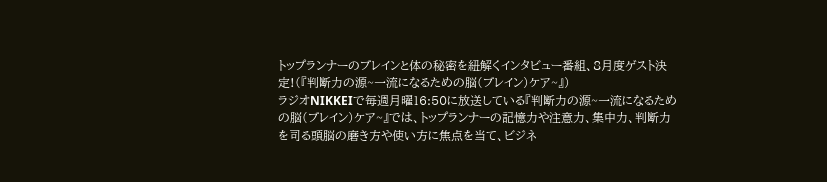トップランナーのブレインと体の秘密を紐解くインタビュー番組、8月度ゲスト決定!(『判断力の源~一流になるための脳(ブレイン)ケア~』)
ラジオNIKKEIで毎週月曜16:50に放送している『判断力の源~一流になるための脳(ブレイン)ケア~』では、トップランナーの記憶力や注意力、集中力、判断力を司る頭脳の磨き方や使い方に焦点を当て、ビジネ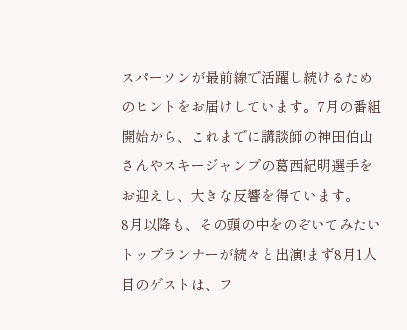スパーソンが最前線で活躍し続けるためのヒントをお届けしています。7月の番組開始から、これまでに講談師の神田伯山さんやスキージャンプの葛西紀明選手をお迎えし、大きな反響を得ています。
8月以降も、その頭の中をのぞいてみたいトップランナーが続々と出演!まず8月1人目のゲストは、フ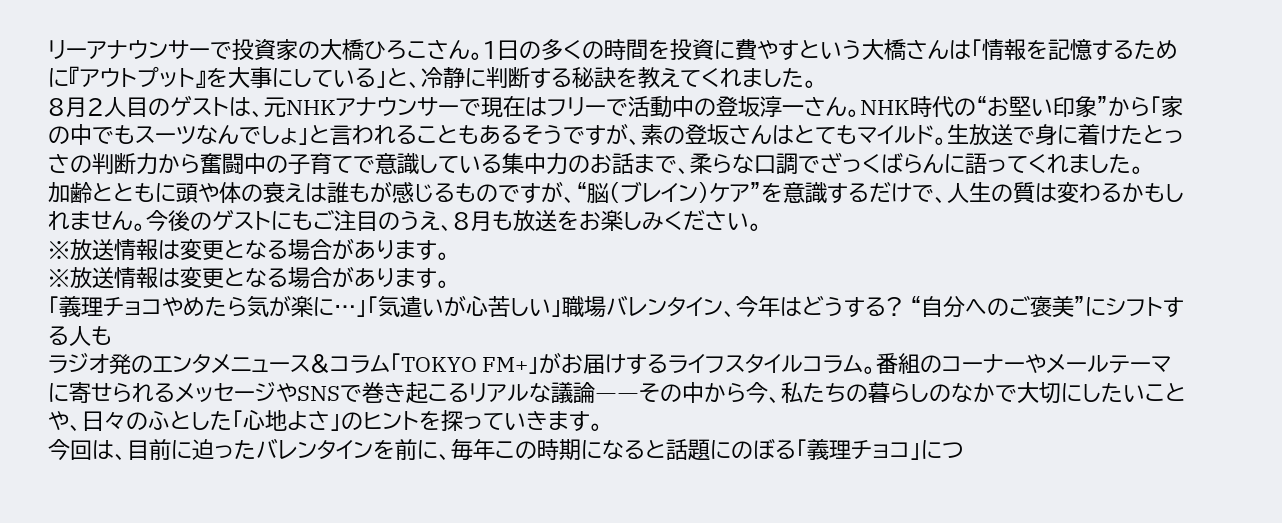リーアナウンサーで投資家の大橋ひろこさん。1日の多くの時間を投資に費やすという大橋さんは「情報を記憶するために『アウトプット』を大事にしている」と、冷静に判断する秘訣を教えてくれました。
8月2人目のゲストは、元NHKアナウンサーで現在はフリーで活動中の登坂淳一さん。NHK時代の“お堅い印象”から「家の中でもスーツなんでしょ」と言われることもあるそうですが、素の登坂さんはとてもマイルド。生放送で身に着けたとっさの判断力から奮闘中の子育てで意識している集中力のお話まで、柔らな口調でざっくばらんに語ってくれました。
加齢とともに頭や体の衰えは誰もが感じるものですが、“脳(ブレイン)ケア”を意識するだけで、人生の質は変わるかもしれません。今後のゲストにもご注目のうえ、8月も放送をお楽しみください。
※放送情報は変更となる場合があります。
※放送情報は変更となる場合があります。
「義理チョコやめたら気が楽に…」「気遣いが心苦しい」職場バレンタイン、今年はどうする? “自分へのご褒美”にシフトする人も
ラジオ発のエンタメニュース&コラム「TOKYO FM+」がお届けするライフスタイルコラム。番組のコーナーやメールテーマに寄せられるメッセージやSNSで巻き起こるリアルな議論――その中から今、私たちの暮らしのなかで大切にしたいことや、日々のふとした「心地よさ」のヒントを探っていきます。
今回は、目前に迫ったバレンタインを前に、毎年この時期になると話題にのぼる「義理チョコ」につ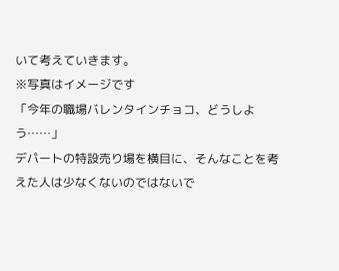いて考えていきます。
※写真はイメージです
「今年の職場バレンタインチョコ、どうしよう……」
デパートの特設売り場を横目に、そんなことを考えた人は少なくないのではないで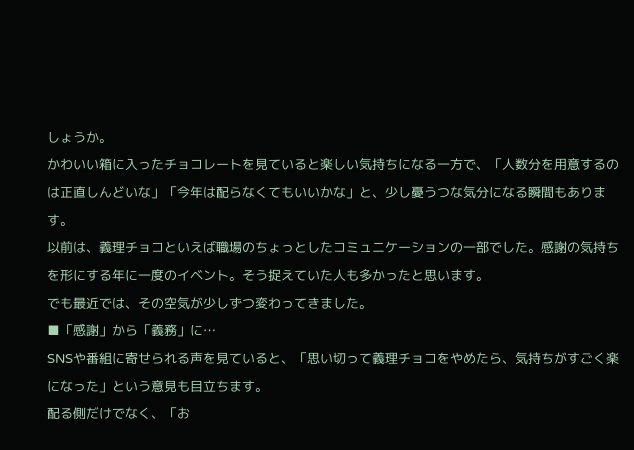しょうか。
かわいい箱に入ったチョコレートを見ていると楽しい気持ちになる一方で、「人数分を用意するのは正直しんどいな」「今年は配らなくてもいいかな」と、少し憂うつな気分になる瞬間もあります。
以前は、義理チョコといえば職場のちょっとしたコミュニケーションの一部でした。感謝の気持ちを形にする年に一度のイベント。そう捉えていた人も多かったと思います。
でも最近では、その空気が少しずつ変わってきました。
■「感謝」から「義務」に…
SNSや番組に寄せられる声を見ていると、「思い切って義理チョコをやめたら、気持ちがすごく楽になった」という意見も目立ちます。
配る側だけでなく、「お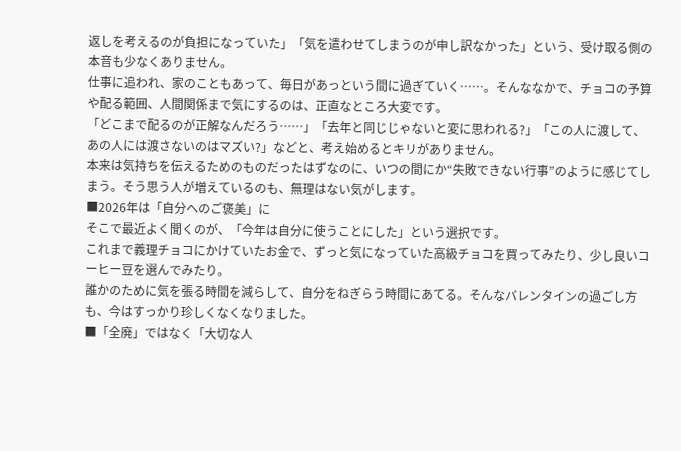返しを考えるのが負担になっていた」「気を遣わせてしまうのが申し訳なかった」という、受け取る側の本音も少なくありません。
仕事に追われ、家のこともあって、毎日があっという間に過ぎていく……。そんななかで、チョコの予算や配る範囲、人間関係まで気にするのは、正直なところ大変です。
「どこまで配るのが正解なんだろう……」「去年と同じじゃないと変に思われる?」「この人に渡して、あの人には渡さないのはマズい?」などと、考え始めるとキリがありません。
本来は気持ちを伝えるためのものだったはずなのに、いつの間にか“失敗できない行事”のように感じてしまう。そう思う人が増えているのも、無理はない気がします。
■2026年は「自分へのご褒美」に
そこで最近よく聞くのが、「今年は自分に使うことにした」という選択です。
これまで義理チョコにかけていたお金で、ずっと気になっていた高級チョコを買ってみたり、少し良いコーヒー豆を選んでみたり。
誰かのために気を張る時間を減らして、自分をねぎらう時間にあてる。そんなバレンタインの過ごし方も、今はすっかり珍しくなくなりました。
■「全廃」ではなく「大切な人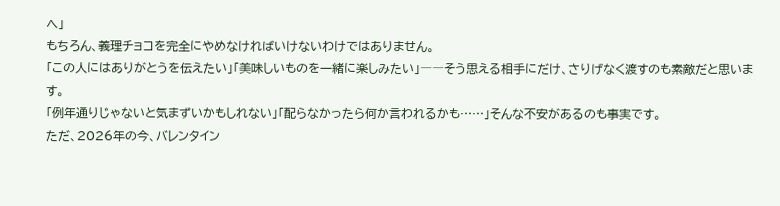へ」
もちろん、義理チョコを完全にやめなければいけないわけではありません。
「この人にはありがとうを伝えたい」「美味しいものを一緒に楽しみたい」――そう思える相手にだけ、さりげなく渡すのも素敵だと思います。
「例年通りじゃないと気まずいかもしれない」「配らなかったら何か言われるかも……」そんな不安があるのも事実です。
ただ、2026年の今、バレンタイン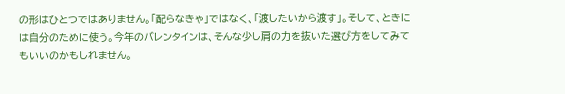の形はひとつではありません。「配らなきゃ」ではなく、「渡したいから渡す」。そして、ときには自分のために使う。今年のバレンタインは、そんな少し肩の力を抜いた選び方をしてみてもいいのかもしれません。